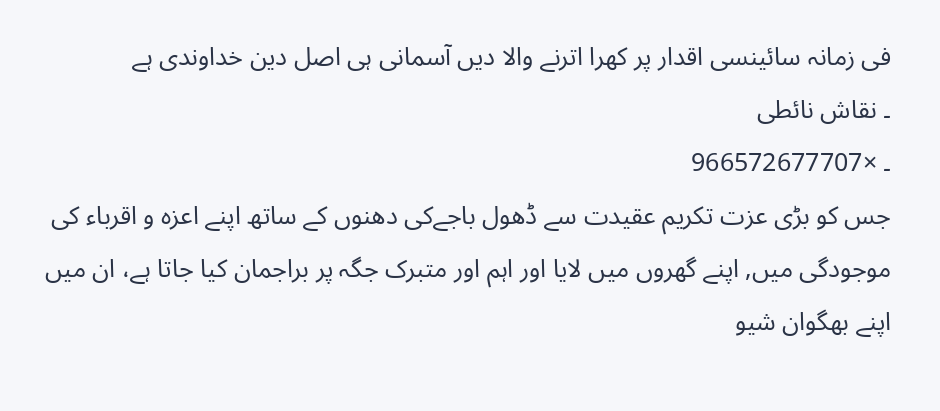فی زمانہ سائینسی اقدار پر کھرا اترنے والا دیں آسمانی ہی اصل دین خداوندی ہے
۔ نقاش نائطی
۔ ×966572677707
جس کو بڑی عزت تکریم عقیدت سے ڈھول باجےکی دھنوں کے ساتھ اپنے اعزہ و اقرباء کی موجودگی میں, اپنے گھروں میں لایا اور اہم اور متبرک جگہ پر براجمان کیا جاتا ہے، ان میں اپنے بھگوان شیو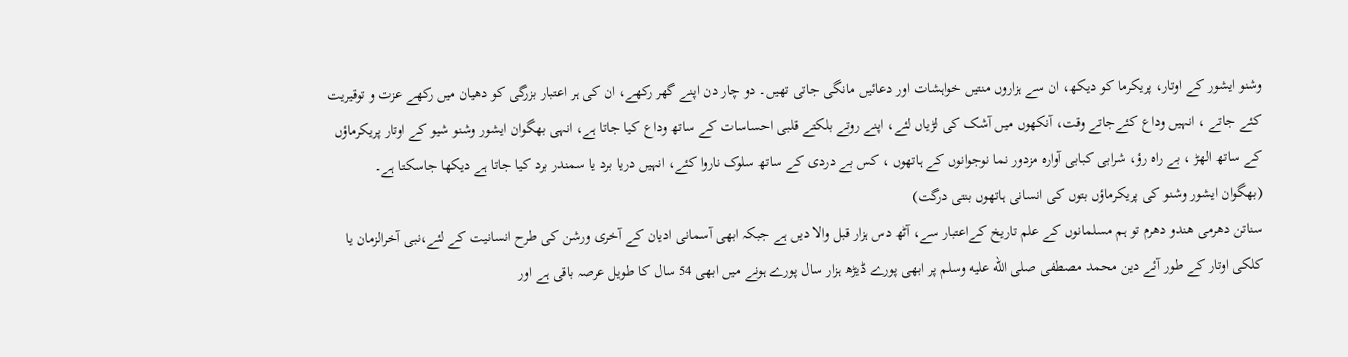وشنو ایشور کے اوتار، پریکرما کو دیکھ، ان سے ہزاروں منتیں خواہشات اور دعائیں مانگی جاتی تھیں۔ دو چار دن اپنے گھر رکھے، ان کی ہر اعتبار بزرگی کو دھیان میں رکھے عزت و توقیریت کئے جاتے ، انہیں وداع کئےجاتے وقت، آنکھوں میں آشک کی لڑیاں لئے، اپنے روتے بلکتے قلبی احساسات کے ساتھ وداع کیا جاتا ہے، انہی بھگوان ایشور وشنو شیو کے اوتار پریکرماؤں کے ساتھ الھڑ ، بے راہ رؤ، شرابی کبابی آوارہ مزدور نما نوجوانوں کے ہاتھوں ، کس بے دردی کے ساتھ سلوک ناروا کئے، انہیں دریا برد یا سمندر برد کیا جاتا ہے دیکھا جاسکتا ہے۔
(بھگوان ایشور وشنو کی پریکرماؤں بتوں کی انسانی ہاتھوں بنتی درگت)
سناتن دھرمی ھندو دھرم تو ہم مسلمانوں کے علم تاریخ کےاعتبار سے، آٹھ دس ہزار قبل والا دیں ہے جبکہ ابھی آسمانی ادیان کے آخری ورشن کی طرح انسانیت کے لئے،نبی آخرالزمان یا کلکی اوتار کے طور آئے دین محمد مصطفی صلى الله عليه وسلم پر ابھی پورے ڈیڑھ ہزار سال پورے ہونے میں ابھی 54 سال کا طویل عرصہ باقی ہے اور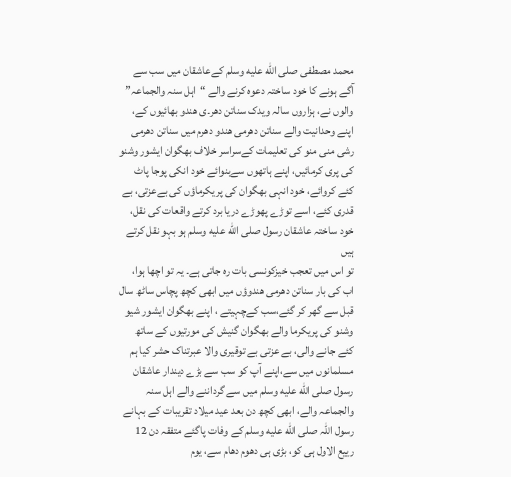محمد مصطفی صلى الله عليه وسلم کےعاشقان میں سب سے آگے ہونے کا خود ساختہ دعوہ کرنے والے “اہل سنہ والجماعہ” والوں نے، ہزاروں سالہ ویدک سناتن دھر۔ی ھندو بھائیوں کے، اپنے وحدانیت والے سناتن دھرمی ھندو دھرم میں سناتن دھرمی رشی منی منو کی تعلیمات کےسراسر خلاف بھگوان ایشور وشنو کی پری کرمائیں، اپنے ہاتھوں سےبنوائے خود انکی پوجا پاٹ کئے کروائے، خود انہی بھگوان کی پریکرماؤں کی بےعزتی، بے قدری کئے، اسے توڑے پھوڑے دریا برد کرتے واقعات کی نقل، خود ساختہ عاشقان رسول صلى الله عليه وسلم ہو بہو نقل کرتے ہیں
تو اس میں تعجب خیزکونسی بات رہ جاتی ہے۔ یہ تو اچھا ہوا، اب کی بار سناتن دھرمی ھندوؤں میں ابھی کچھ پچاس ساٹھ سال قبل سے گھر کر گئے،سب کےچہیتے ، اپنے بھگوان ایشور شیو وشنو کی پریکرما والے بھگوان گنیش کی مورتیوں کے ساتھ کئے جانے والی، بے عزتی بے توقیری والا عبرتناک حشر کیا ہم مسلمانوں میں سے،اپنے آپ کو سب سے بڑے دیندار عاشقان رسول صلى الله عليه وسلم میں سے گرداننے والے اہل سنہ والجماعہ والے، ابھی کچھ دن بعد عید میلاد تقریبات کے بہانے رسول اللہ صلى الله عليه وسلم کے وفات پاگئے متفقہ دن 12 رییع الاول ہی کو، بڑی ہی دھوم دھام سے، یوم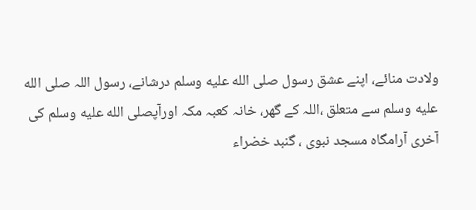ولادت منائے، اپنے عشق رسول صلى الله عليه وسلم درشانے، رسول اللہ صلى الله عليه وسلم سے متعلق ،اللہ کے گھر، خانہ کعبہ مکہ اورآپصلى الله عليه وسلم کی آخری آرامگاہ مسجد نبوی ، گنبد خضراء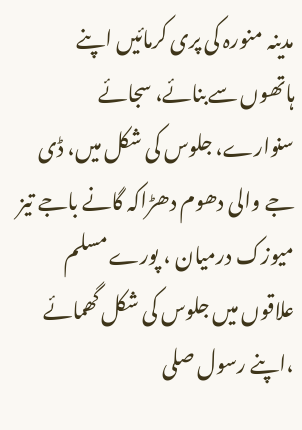مدینہ منورہ کی پری کرمائیں اپنے ہاتھوں سےبنائے، سجائے سنوارے، جلوس کی شکل میں، ڈی جے والی دھوم دھڑاکہ گانے باجے تیز میوزک درمیان ، پورے مسلم علاقوں میں جلوس کی شکل گھمائے ،اپنے رسول صلى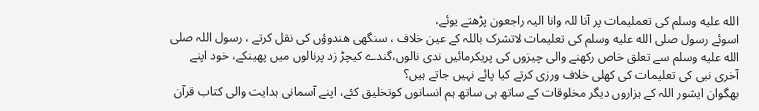الله عليه وسلم کی تعملیمات پر آنا للہ وانا الیہ راجعون پڑھتے یوئے،
اسوئے رسول صلى الله عليه وسلم کی تعلیمات لاتشرک باللہ کے عین خلاف ، سنگھی ھندوؤں کی نقل کرتے ، رسول اللہ صلى الله عليه وسلم سے تعلق خاص رکھنے والی چیزوں کی پریکرمائیں ندی نالوں،گندے کیچڑ زد پرنالوں میں پھینکے، خود اپنے آخری نبی کی تعلیمات کی کھلی خلاف ورزی کرتے کیا پائے نہیں جاتے ہیں؟
بھگوان ایشور اللہ کے ہزاروں دیگر مخلوقات کے ساتھ ہی ساتھ ہم انسانوں کوتخلیق کئے، اپنے آسمانی ہدایت والی کتاب قرآن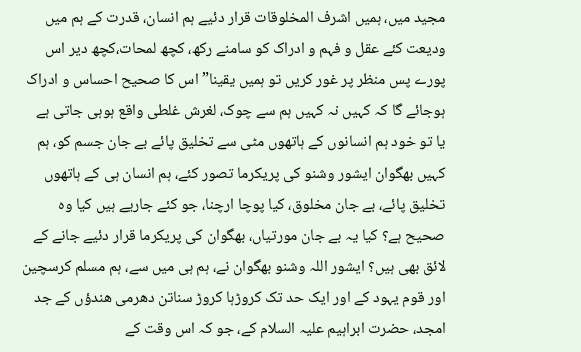مجید میں، ہمیں اشرف المخلوقات قرار دئیے ہم انسان، قدرت کے ہم میں ودیعت کئے عقل و فہم و ادراک کو سامنے رکھ، کچھ لمحات،کچھ دیر اس پورے پس منظر پر غور کریں تو ہمیں یقینا” اس کا صحیح احساس و ادراک ہوجائے گا کہ کہیں نہ کہیں ہم سے چوک، لغرش غلطی واقع ہوہی جاتی ہے
یا تو خود ہم انسانوں کے ہاتھوں مٹی سے تخلیق پائے بے جان جسم کو، ہم کہیں بھگوان ایشور وشنو کی پریکرما تصور کئے، ہم انسان ہی کے ہاتھوں تخلیق پائے، بے جان مخلوق، کیا پوچا ارچنا، جو کئے جاریے ہیں کیا وہ صحیح ہے؟ کیا یہ بے جان مورتیاں، بھگوان کی پریکرما قرار دئیے جانے کے لائق بھی ہیں؟ ایشور اللہ وشنو بھگوان نے، ہم ہی میں سے، ہم مسلم کرسچین اور قوم یہود کے اور ایک حد تک کروڑہا کروڑ سناتن دھرمی ھندؤں کے جد امجد، حضرت ابراہیم علیہ السلام کے، جو کہ اس وقت کے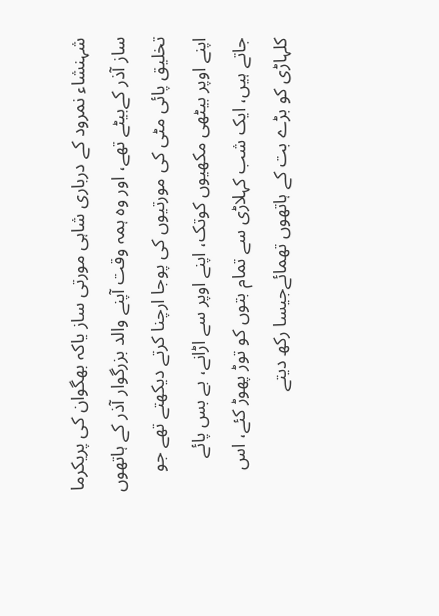شہنشاء نمرود کے درباری شاہی مورتی ساز یاکہ بھگوان کی پریکرما ساز آذر کےبیٹے تھے، اور وہ ہمہ وقت آپنے والد بزرگوار آذر کے ہاتھوں تخلیق پائی مٹی کی مورتیوں کی پوجا ارچنا کرتے دیکھتے تھے جو اپنے اوپر بیٹھی مکھیوں کوتک، اپنے اوپر سے اڑانے، بے بس پائے جاتے ہیں، ایک شب کہلاڑی سے تمام بتوں کو توڑ پھوڑ کئے، اس کلہاڑی کو بڑے بت کے ہاتھوں تھمائےجیسا رکھ دیتے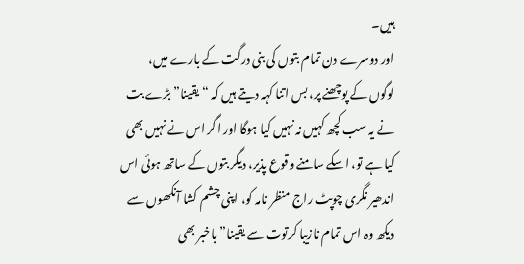ہیں۔
اور دوسرے دن تمام بتوں کی بنی درگت کے بارے میں، لوگوں کے پوچھنے پر، بس اتنا کہہ دیتے ہیں کہ “یقینا” بڑے بت نے یہ سب کچھ کہیں نہ نہیں کیا ہوگا اور اگر اس نے نہیں بھی کیا ہے تو، اسکے سامنے وقوع پذیر، دیگر بتوں کے ساتھ ہوئی اس اندھیر نگری چوپٹ راج منظر نامہ کو، اپنی چشم کشا آنکھوں سے دیکھ وہ اس تمام نازیبا کرتوت سے یقینا” باخبر بھی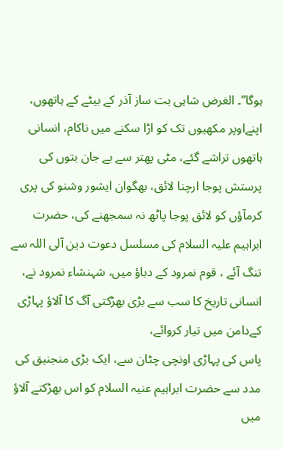ہوگا”۔ الغرض شاہی بت ساز آذر کے بیٹے کے ہاتھوں، اپنےاوپر مکھیوں تک کو اڑا سکنے میں ناکام، انسانی ہاتھوں تراشے گئے، مٹی پھتر سے بے جان بتوں کی پرستش پوجا ارچنا لائق، بھگوان ایشور وشنو کی پری کرمآؤں کو لائق پوجا پاٹھ نہ سمجھنے کی، حضرت ابراہیم علیہ السلام کی مسلسل دعوت دین آلی اللہ سے تنگ آئے ، قوم نمرود کے دباؤ میں، شہنشاء نمرود نے، انسانی تاریخ کا سب سے بڑی بھڑکتی آگ کا آلاؤ پہاڑی کےدامن میں تیار کروائے،
پاس کی پہاڑی اونچی چٹان سے، ایک بڑی منجنیق کی مدد سے حضرت ابراہیم عنیہ السلام کو اس بھڑکتے آلاؤ میں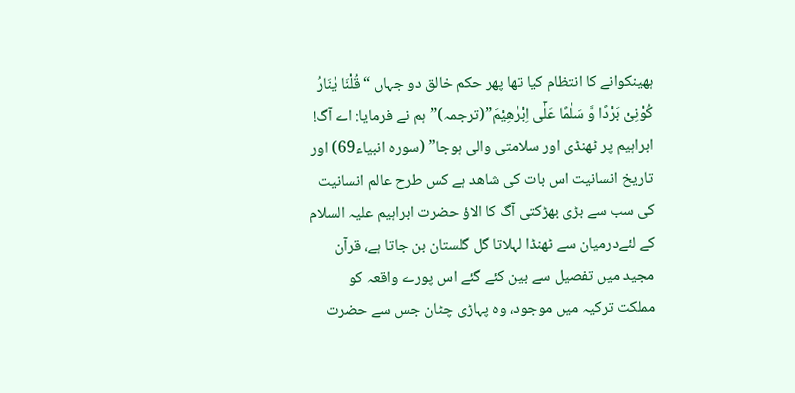ہھینکوانے کا انتظام کیا تھا پھر حکم خالق دو جہاں “قُلْنَا یٰنَارُ كُوْنِیْ بَرْدًا وَّ سَلٰمًا عَلٰۤى اِبْرٰهِیْمَ”(ترجمہ)”ہم نے فرمایا: اے آگ! ابراہیم پر ٹھنڈی اور سلامتی والی ہوجا” (سورہ انبیاء69) اور تاریخ انسانیت اس بات کی شاھد ہے کس طرح عالم انسانیت کی سب سے بڑی بھڑکتی آگ کا الاؤ حضرت ابراہیم علیہ السلام کے لئےدرمیان سے ٹھنڈا لہلاتا گل گلستان بن جاتا ہے، قرآن مجید میں تفصیل سے بین کئے گئے اس پورے واقعہ کو مملکت ترکیہ میں موجود، وہ پہاڑی چٹان جس سے حضرت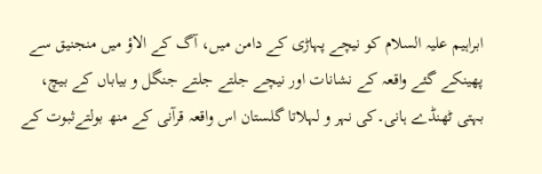ابراہیم علیہ السلام کو نیچے پہاڑی کے دامن میں، آگ کے الاؤ میں منجنیق سے پھینکے گئے واقعہ کے نشانات اور نیچے جلتے جلتے جنگل و بیاباں کے بیچ، بہتی ٹھنڈے ہانی۔کی نہر و لہلاتا گلستان اس واقعہ قرآنی کے منھ بولتےثبوت کے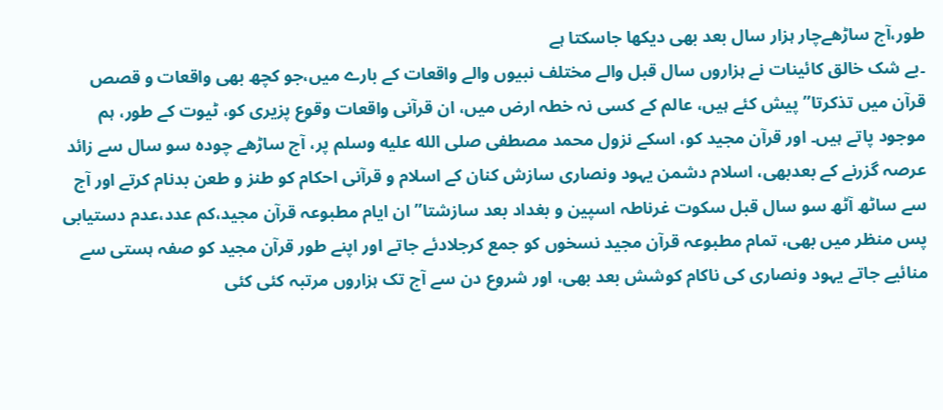طور،آج ساڑھےچار ہزار سال بعد بھی دیکھا جاسکتا ہے
۔بے شک خالق کائینات نے ہزاروں سال قبل والے مختلف نبیوں والے واقعات کے بارے میں،جو کچھ بھی واقعات و قصص قرآن میں تذکرتا” پیش کئے ہیں، عالم کے کسی نہ خطہ ارض میں، ان قرآنی واقعات وقوع پزیری کو، ٹیوت کے طور، ہم موجود پاتے ہیں۔ اور قرآن مجید کو، اسکے نزول محمد مصطفی صلى الله عليه وسلم پر، آج ساڑھے چودہ سو سال سے زائد عرصہ گزرنے کے بعدبھی، اسلام دشمن یہود ونصاری سازش کنان کے اسلام و قرآنی احکام کو طنز و طعن بدنام کرتے اور آج سے ساٹھ آٹھ سو سال قبل سکوت غرناطہ اسپین و بغداد بعد سازشتا” ان ایام مطبوعہ قرآن مجید،کم عدد،عدم دستیابی پس منظر میں بھی، تمام مطبوعہ قرآن مجید نسخوں کو جمع کرجلادئے جاتے اور اپنے طور قرآن مجید کو صفہ ہستی سے منائیے جاتے یہود ونصاری کی ناکام کوشش بعد بھی، اور شروع دن سے آج تک ہزاروں مرتبہ کئی کئی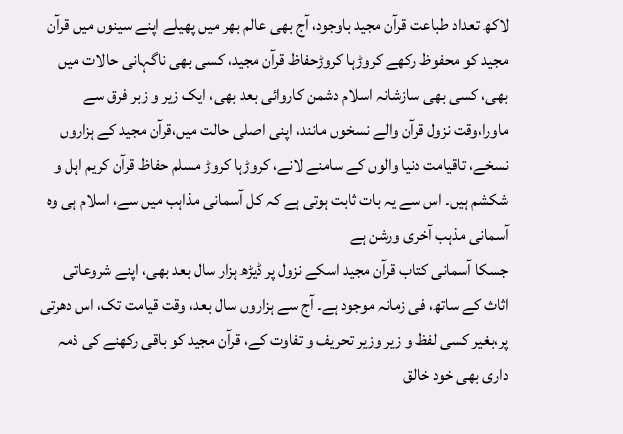لاکھ تعداد طباعت قرآن مجید باوجود، آج بھی عالم بھر میں پھیلے اپنے سینوں میں قرآن مجید کو محفوظ رکھے کروڑہا کروڑحفاظ قرآن مجید، کسی بھی ناگہانی حالات میں بھی، کسی بھی سازشانہ اسلام دشمن کاروائی بعد بھی، ایک زیر و زبر فرق سے ماورا،وقت نزول قرآن والے نسخوں مانند، اپنی اصلی حالت میں،قرآن مجید کے ہزاروں نسخے، تاقیامت دنیا والوں کے سامنے لانے، کروڑہا کروڑ مسلم حفاظ قرآن کریم اہل و شکشم ہیں۔ اس سے یہ بات ثابت ہوتی ہے کہ کل آسمانی مذاہب میں سے، اسلام ہی وہ آسمانی مذہب آخری ورشن ہے
جسکا آسمانی کتاب قرآن مجید اسکے نزول پر ڈیڑھ ہزار سال بعد بھی، اپنے شروعاتی اثاث کے ساتھ، فی زمانہ موجود ہے۔ آج سے ہزاروں سال بعد، وقت قیامت تک، اس دھرتی پر،بغیر کسی لفظ و زیر وزیر تحریف و تفاوت کے، قرآن مجید کو باقی رکھنے کی ذمہ داری بھی خود خالق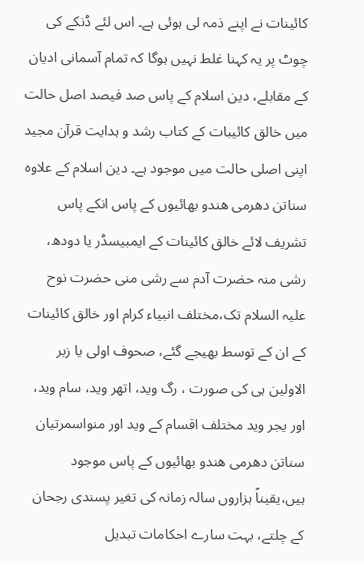کائینات نے اپنے ذمہ لی ہوئی ہے۔ اس لئے ڈنکے کی چوٹ پر یہ کہنا غلط نہیں ہوگا کہ تمام آسمانی ادیان کے مقابلے، دین اسلام کے پاس صد فیصد اصل حالت میں خالق کائیبات کے کتاب رشد و ہدایت قرآن مجید اپنی اصلی حالت میں موجود ہے۔ دین اسلام کے علاوہ سناتن دھرمی ھندو بھائیوں کے پاس انکے پاس تشریف لائے خالق کائینات کے ایمبیسڈر یا دودھ، رشی منہ حضرت آدم سے رشی منی حضرت نوح علیہ السلام تک،مختلف انبیاء کرام اور خالق کائینات کے ان کے توسط بھیجے گئے، صحوف اولی یا زبر الاولین ہی کی صورت ، رگ وید، اتھر وید، سام وید، اور یجر وید مختلف اقسام کے وید اور منواسمرتیان سناتن دھرمی ھندو بھائیوں کے پاس موجود ہیں،یقیناً ہزاروں سالہ زمانہ کی تغیر پسندی رجحان کے چلتے، بہت سارے احکامات تبدیل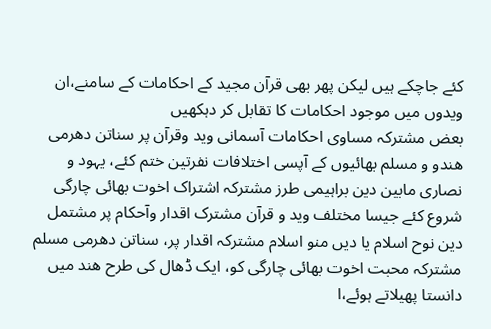کئے جاچکے ہیں لیکن پھر بھی قرآن مجید کے احکامات کے سامنے،ان ویدوں میں موجود احکامات کا تقابل کر دہکھیں
بعض مشترکہ مساوی احکامات آسمانی وید وقرآن پر سناتن دھرمی ھندو و مسلم بھائیوں کے آپسی اختلافات نفرتین ختم کئے، یہود و نصاری مابین دین براہیمی طرز مشترکہ اشتراک اخوت بھائی چارگی شروع کئے جیسا مختلف وید و قرآن مشترک اقدار وآحکام پر مشتمل دین نوح اسلام یا دیں منو اسلام مشترکہ اقدار پر، سناتن دھرمی مسلم مشترکہ محبت اخوت بھائی چارگی کو، ایک ڈھال کی طرح ھند میں دانستا پھیلاتے ہوئے،ا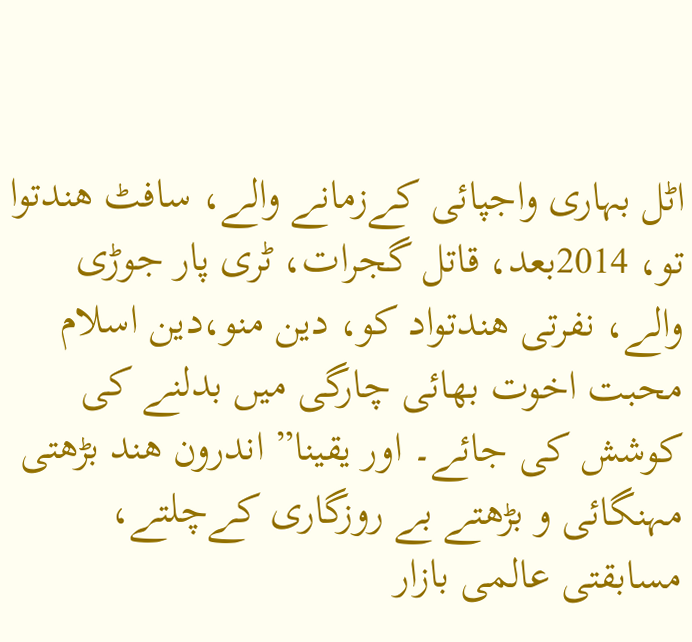اٹل بہاری واجپائی کےزمانے والے، سافٹ ھندتوا تو، 2014بعد، قاتل گجرات، ٹری پار جوڑی والے، نفرتی ھندتواد کو، دین منو،دین اسلام محبت اخوت بھائی چارگی میں بدلنے کی کوشش کی جائے۔ اور یقینا” اندرون ھند بڑھتی مہنگائی و بڑھتے بے روزگاری کےچلتے، مسابقتی عالمی بازار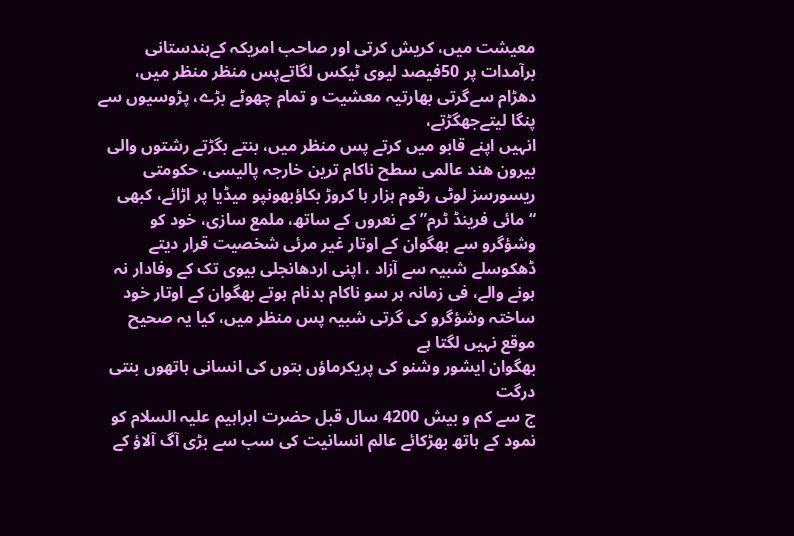معیشت میں، کریش کرتی اور صاحب امریکہ کےہندستانی برآمدات پر 50فیصد لیوی ٹیکس لگاتےپس منظر منظر میں، دھڑام سےگرتی بھارتیہ معشیت و تمام چھوٹے بڑے، پڑوسیوں سے پنگا لیتےجھگڑتے،
انہیں اپنے قابو میں کرتے پس منظر میں، بنتے بگڑتے رشتوں والی بیرون ھند عالمی سطح ناکام ترین خارجہ پالیسی، حکومتی ریسورسز لوٹی رقوم ہزار ہا کروڑ بکاؤبھونپو میڈیا پر اڑائے، کبھی “مائی فرینڈ ٹرم” کے نعروں کے ساتھ، ملمع سازی، خود کو وشؤگرو سے بھگوان کے اوتار غیر مرئی شخصیت قرار دیتے ڈھکوسلے شبیہ سے آزاد ، اپنی اردھانجلی بیوی تک کے وفادار نہ ہونے والے، فی زمانہ ہر سو ناکام بدنام ہوتے بھگوان کے اوتار خود ساختہ وشؤگرو کی گرتی شبیہ پس منظر میں، کیا یہ صحیح موقع نہیں لگتا ہے
بھگوان ایشور وشنو کی پریکرماؤں بتوں کی انسانی ہاتھوں بنتی درگت
ج سے کم و بیش 4200 سال قبل حضرت ابراہیم علیہ السلام کو نمود کے ہاتھ بھڑکائے عالم انسانیت کی سب سے بڑی آگ آلاؤ کے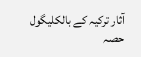آثار ترکیہ کے بالکلیگول حصہ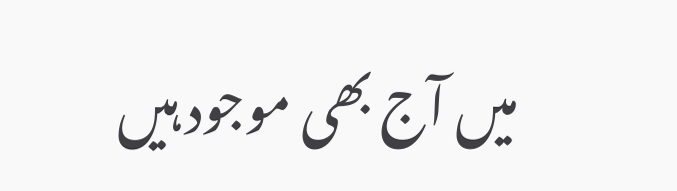میں آج بھی موجود ہیں